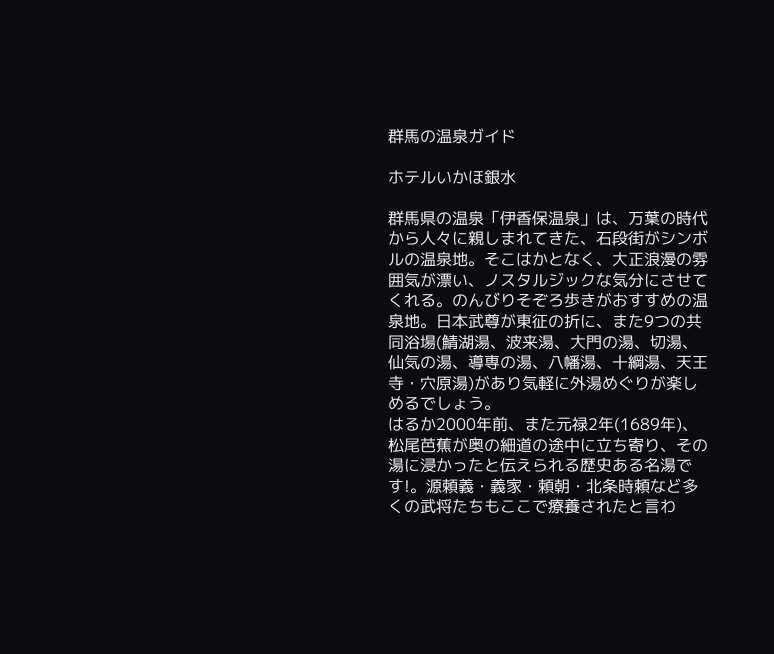群馬の温泉ガイド

ホテルいかほ銀水

群馬県の温泉「伊香保温泉」は、万葉の時代から人々に親しまれてきた、石段街がシンボルの温泉地。そこはかとなく、大正浪漫の雰囲気が漂い、ノスタルジックな気分にさせてくれる。のんびりそぞろ歩きがおすすめの温泉地。日本武尊が東征の折に、また9つの共同浴場(鯖湖湯、波来湯、大門の湯、切湯、仙気の湯、導専の湯、八幡湯、十綱湯、天王寺・穴原湯)があり気軽に外湯めぐりが楽しめるでしょう。
はるか2000年前、また元禄2年(1689年)、松尾芭蕉が奥の細道の途中に立ち寄り、その湯に浸かったと伝えられる歴史ある名湯です!。源頼義・義家・頼朝・北条時頼など多くの武将たちもここで療養されたと言わ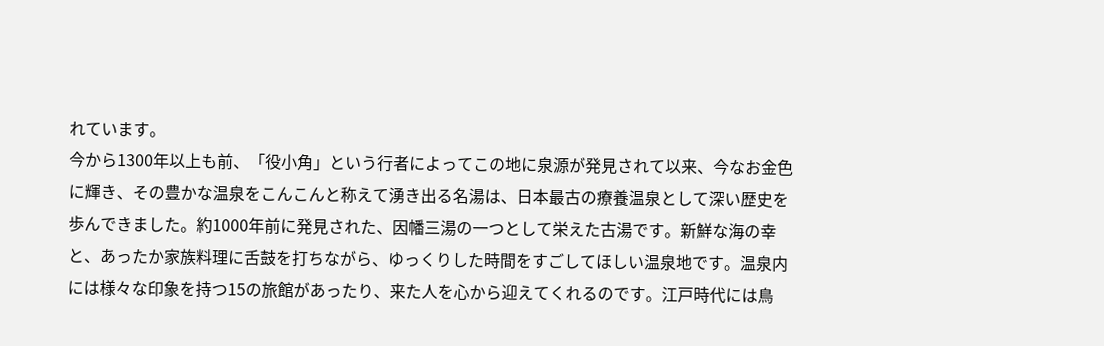れています。
今から1300年以上も前、「役小角」という行者によってこの地に泉源が発見されて以来、今なお金色に輝き、その豊かな温泉をこんこんと称えて湧き出る名湯は、日本最古の療養温泉として深い歴史を歩んできました。約1000年前に発見された、因幡三湯の一つとして栄えた古湯です。新鮮な海の幸と、あったか家族料理に舌鼓を打ちながら、ゆっくりした時間をすごしてほしい温泉地です。温泉内には様々な印象を持つ15の旅館があったり、来た人を心から迎えてくれるのです。江戸時代には鳥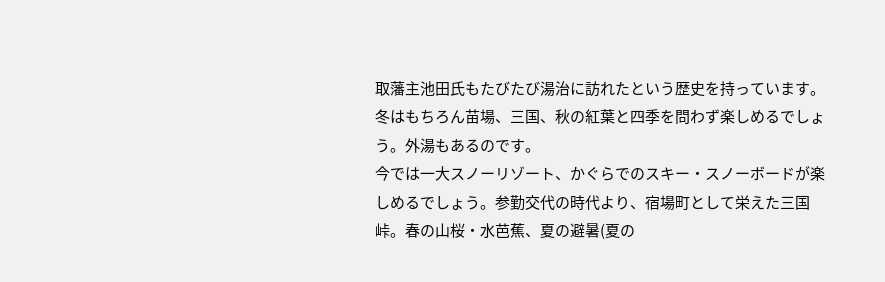取藩主池田氏もたびたび湯治に訪れたという歴史を持っています。
冬はもちろん苗場、三国、秋の紅葉と四季を問わず楽しめるでしょう。外湯もあるのです。
今では一大スノーリゾート、かぐらでのスキー・スノーボードが楽しめるでしょう。参勤交代の時代より、宿場町として栄えた三国峠。春の山桜・水芭蕉、夏の避暑(夏の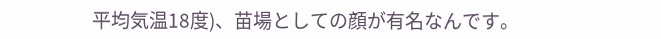平均気温18度)、苗場としての顔が有名なんです。